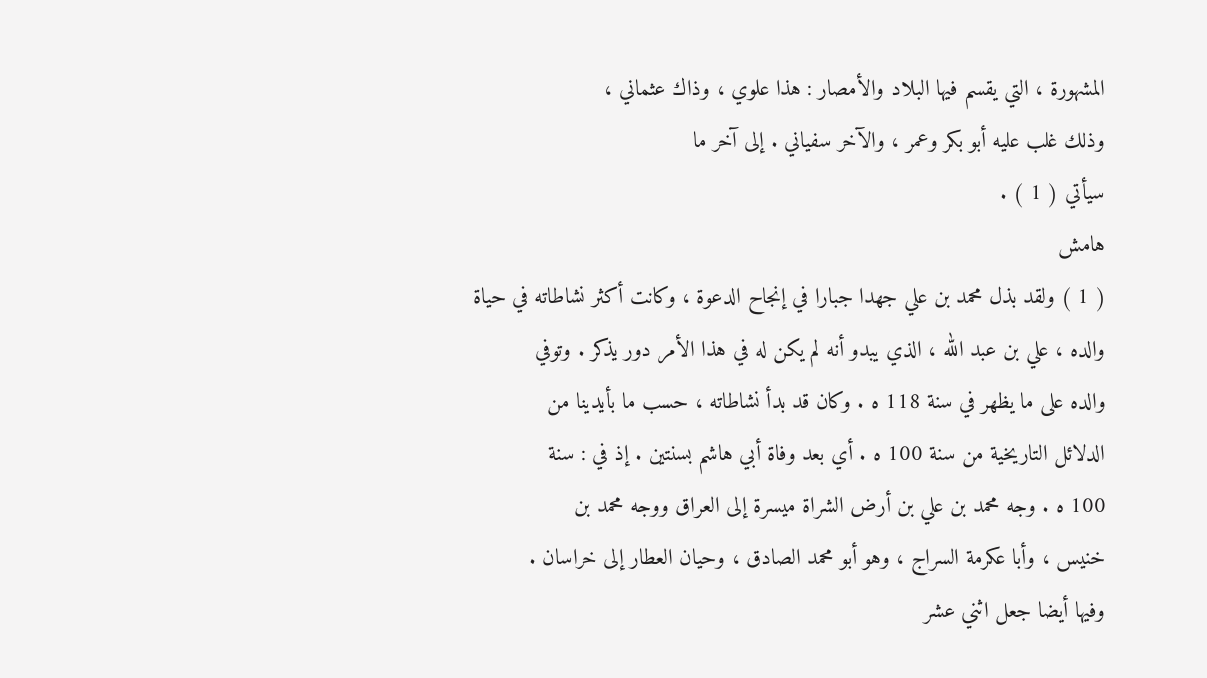المشهورة ، التي يقسم فيها البلاد والأمصار : هذا علوي ، وذاك عثماني ،
وذلك غلب عليه أبو بكر وعمر ، والآخر سفياني . إلى آخر ما
سيأتي ( 1 ) .
هامش
( 1 ) ولقد بذل محمد بن علي جهدا جبارا في إنجاح الدعوة ، وكانت أكثر نشاطاته في حياة
والده ، علي بن عبد الله ، الذي يبدو أنه لم يكن له في هذا الأمر دور يذكر . وتوفي
والده على ما يظهر في سنة 118 ه . وكان قد بدأ نشاطاته ، حسب ما بأيدينا من
الدلائل التاريخية من سنة 100 ه . أي بعد وفاة أبي هاشم بسنتين . إذ في : سنة
100 ه . وجه محمد بن علي بن أرض الشراة ميسرة إلى العراق ووجه محمد بن
خنيس ، وأبا عكرمة السراج ، وهو أبو محمد الصادق ، وحيان العطار إلى خراسان .
وفيها أيضا جعل اثني عشر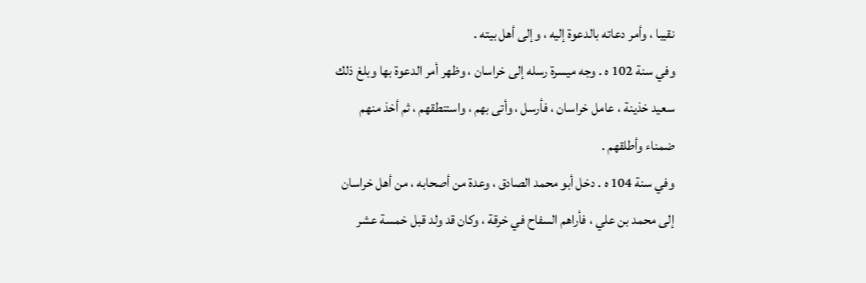نقيبا ، وأمر دعاته بالدعوة إليه ، وإلى أهل بيته .
وفي سنة 102 ه . وجه ميسرة رسله إلى خراسان ، وظهر أمر الدعوة بها وبلغ ذلك
سعيد خذينة ، عامل خراسان ، فأرسل ، وأتى بهم ، واستنطقهم ، ثم أخذ منهم
ضمناء وأطلقهم .
وفي سنة 104 ه . دخل أبو محمد الصادق ، وعدة من أصحابه ، من أهل خراسان
إلى محمد بن علي ، فأراهم السفاح في خرقة ، وكان قد ولد قبل خمسة عشر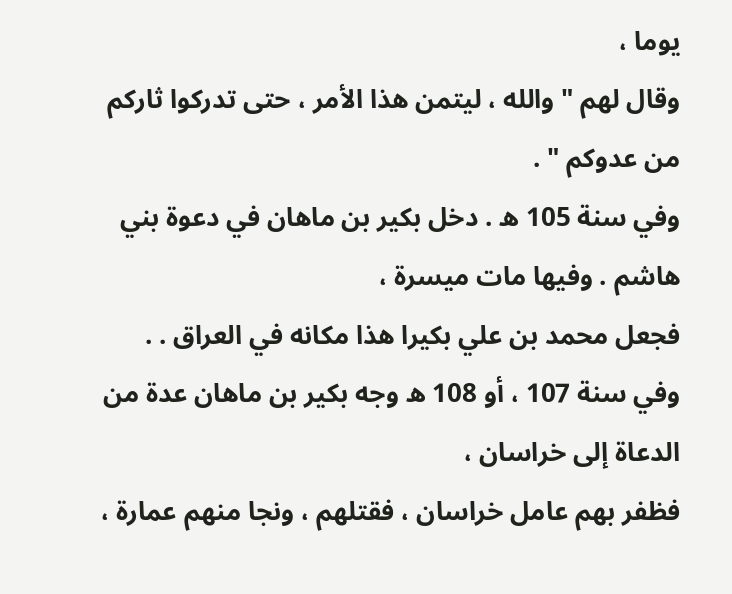يوما ،
وقال لهم " والله ، ليتمن هذا الأمر ، حتى تدركوا ثاركم من عدوكم " .
وفي سنة 105 ه . دخل بكير بن ماهان في دعوة بني هاشم . وفيها مات ميسرة ،
فجعل محمد بن علي بكيرا هذا مكانه في العراق . .
وفي سنة 107 ، أو 108 ه وجه بكير بن ماهان عدة من الدعاة إلى خراسان ،
فظفر بهم عامل خراسان ، فقتلهم ، ونجا منهم عمارة ،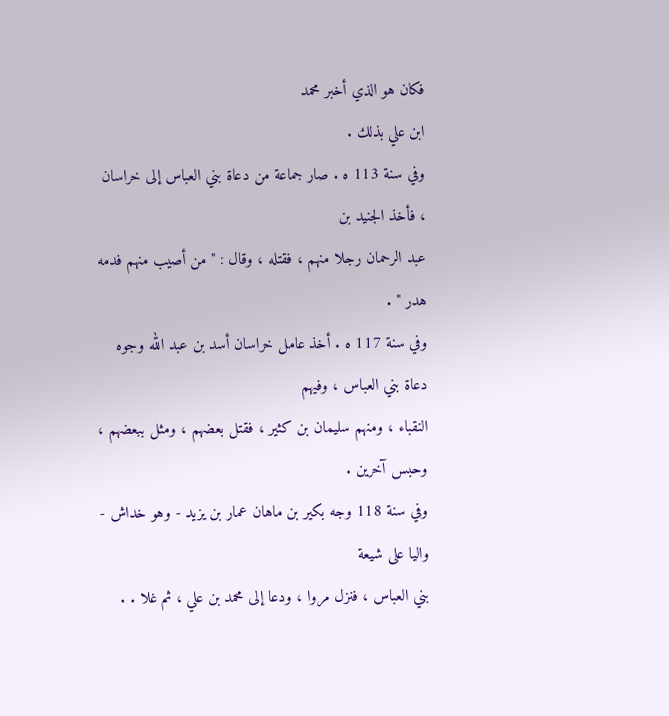فكان هو الذي أخبر محمد
ابن علي بذلك .
وفي سنة 113 ه . صار جماعة من دعاة بني العباس إلى خراسان ، فأخذ الجنيد بن
عبد الرحمان رجلا منهم ، فقتله ، وقال : " من أصيب منهم فدمه هدر " .
وفي سنة 117 ه . أخذ عامل خراسان أسد بن عبد الله وجوه دعاة بني العباس ، وفيهم
النقباء ، ومنهم سليمان بن كثير ، فقتل بعضهم ، ومثل ببعضهم ، وحبس آخرين .
وفي سنة 118 وجه بكير بن ماهان عمار بن يزيد - وهو خداش - واليا على شيعة
بني العباس ، فنزل مروا ، ودعا إلى محمد بن علي ، ثم غلا . .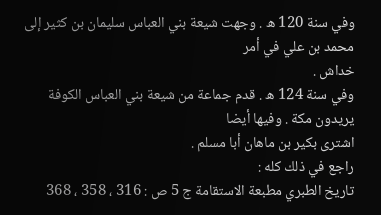وفي سنة 120 ه . وجهت شيعة بني العباس سليمان بن كثير إلى محمد بن علي في أمر
خداش .
وفي سنة 124 ه . قدم جماعة من شيعة بني العباس الكوفة يريدون مكة . وفيها أيضا
اشترى بكير بن ماهان أبا مسلم .
راجع في ذلك كله :
تاريخ الطبري مطبعة الاستقامة ج 5 ص : 316 ، 358 ، 368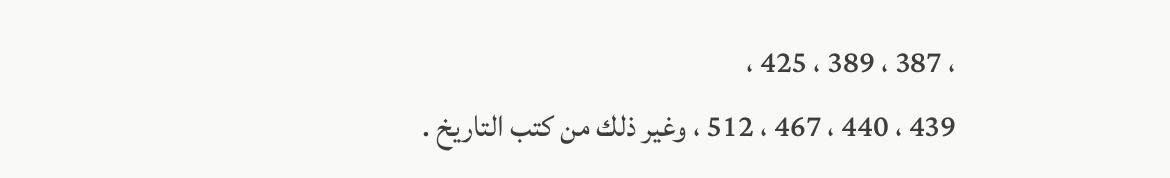، 387 ، 389 ، 425 ،
439 ، 440 ، 467 ، 512 ، وغير ذلك من كتب التاريخ .